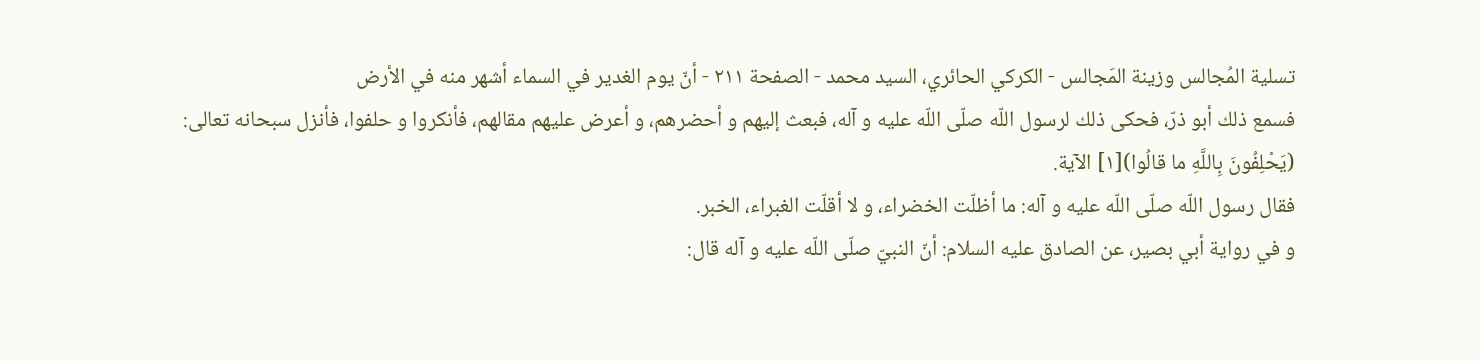تسلية المُجالس وزينة المَجالس - الكركي الحائري، السيد محمد - الصفحة ٢١١ - أنّ يوم الغدير في السماء أشهر منه في الأرض
فسمع ذلك أبو ذرّ، فحكى ذلك لرسول اللّه صلّى اللّه عليه و آله، فبعث إليهم و أحضرهم، و أعرض عليهم مقالهم، فأنكروا و حلفوا، فأنزل سبحانه تعالى:
(يَحْلِفُونَ بِاللَّهِ ما قالُوا)[١] الآية.
فقال رسول اللّه صلّى اللّه عليه و آله: ما أظلّت الخضراء، و لا أقلّت الغبراء، الخبر.
و في رواية أبي بصير، عن الصادق عليه السلام: أنّ النبيّ صلّى اللّه عليه و آله قال: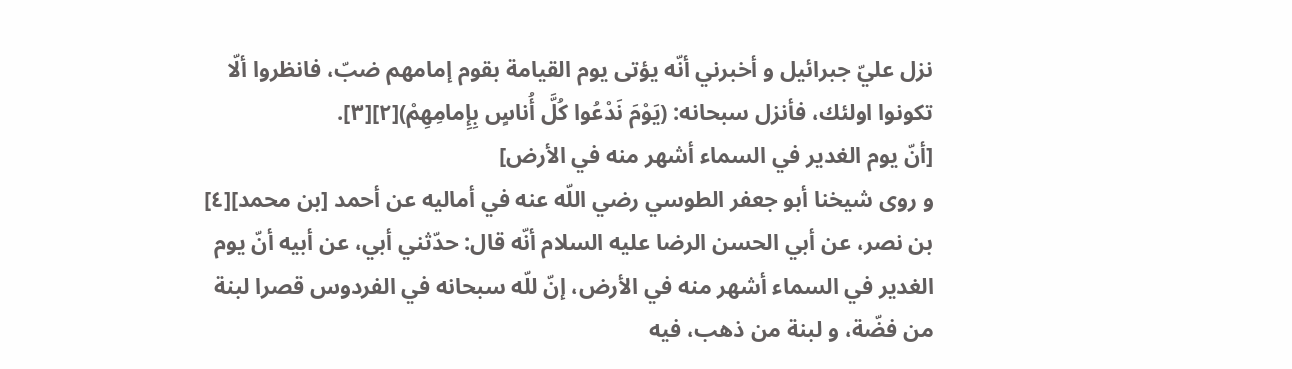نزل عليّ جبرائيل و أخبرني أنّه يؤتى يوم القيامة بقوم إمامهم ضبّ، فانظروا ألّا تكونوا اولئك، فأنزل سبحانه: (يَوْمَ نَدْعُوا كُلَّ أُناسٍ بِإِمامِهِمْ)[٢][٣].
[أنّ يوم الغدير في السماء أشهر منه في الأرض]
و روى شيخنا أبو جعفر الطوسي رضي اللّه عنه في أماليه عن أحمد [بن محمد][٤] بن نصر، عن أبي الحسن الرضا عليه السلام أنّه قال: حدّثني أبي، عن أبيه أنّ يوم الغدير في السماء أشهر منه في الأرض، إنّ للّه سبحانه في الفردوس قصرا لبنة من فضّة، و لبنة من ذهب، فيه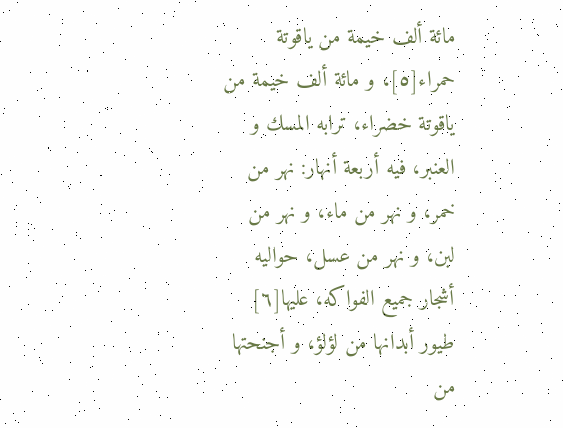مائة ألف خيمة من ياقوتة حمراء[٥]، و مائة ألف خيمة من ياقوتة خضراء، ترابه المسك و العنبر، فيه أربعة أنهار: نهر من خمر، و نهر من ماء، و نهر من لبن، و نهر من عسل، حواليه أشجار جميع الفواكه، عليها[٦] طيور أبدانها من لؤلؤ، و أجنحتها من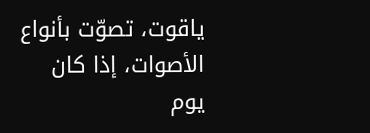ياقوت، تصوّت بأنواع الأصوات، إذا كان يوم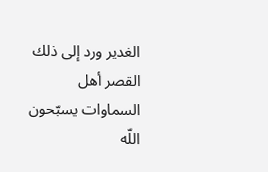الغدير ورد إلى ذلك القصر أهل السماوات يسبّحون اللّه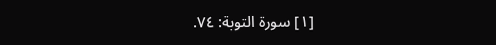[١] سورة التوبة: ٧٤.